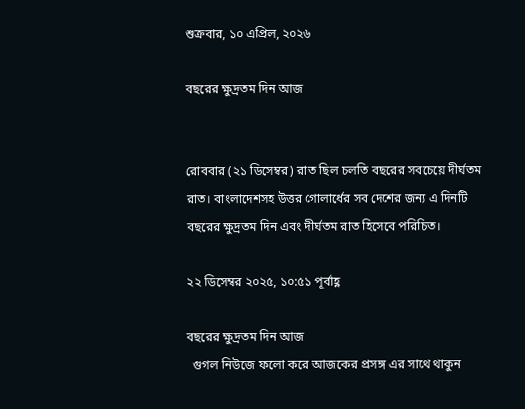শুক্রবার, ১০ এপ্রিল, ২০২৬

বছরের ক্ষুদ্রতম দিন আজ


রোববার (২১ ডিসেম্বর) রাত ছিল চলতি বছরের সবচেয়ে দীর্ঘতম রাত। বাংলাদেশসহ উত্তর গোলার্ধের সব দেশের জন্য এ দিনটি বছরের ক্ষুদ্রতম দিন এবং দীর্ঘতম রাত হিসেবে পরিচিত।

২২ ডিসেম্বর ২০২৫, ১০:৫১ পূর্বাহ্ণ

বছরের ক্ষুদ্রতম দিন আজ
  গুগল নিউজে ফলো করে আজকের প্রসঙ্গ এর সাথে থাকুন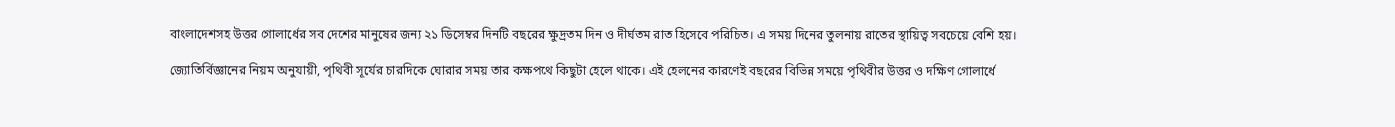বাংলাদেশসহ উত্তর গোলার্ধের সব দেশের মানুষের জন্য ২১ ডিসেম্বর দিনটি বছরের ক্ষুদ্রতম দিন ও দীর্ঘতম রাত হিসেবে পরিচিত। এ সময় দিনের তুলনায় রাতের স্থায়িত্ব সবচেয়ে বেশি হয়।

জ্যোতির্বিজ্ঞানের নিয়ম অনুযায়ী, পৃথিবী সূর্যের চারদিকে ঘোরার সময় তার কক্ষপথে কিছুটা হেলে থাকে। এই হেলনের কারণেই বছরের বিভিন্ন সময়ে পৃথিবীর উত্তর ও দক্ষিণ গোলার্ধে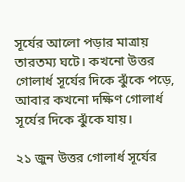সূর্যের আলো পড়ার মাত্রায় তারতম্য ঘটে। কখনো উত্তর গোলার্ধ সূর্যের দিকে ঝুঁকে পড়ে, আবার কখনো দক্ষিণ গোলার্ধ সূর্যের দিকে ঝুঁকে যায়।

২১ জুন উত্তর গোলার্ধ সূর্যের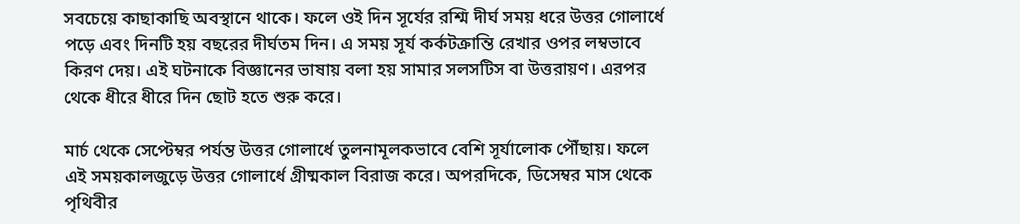সবচেয়ে কাছাকাছি অবস্থানে থাকে। ফলে ওই দিন সূর্যের রশ্মি দীর্ঘ সময় ধরে উত্তর গোলার্ধে পড়ে এবং দিনটি হয় বছরের দীর্ঘতম দিন। এ সময় সূর্য কর্কটক্রান্তি রেখার ওপর লম্বভাবে কিরণ দেয়। এই ঘটনাকে বিজ্ঞানের ভাষায় বলা হয় সামার সলসটিস বা উত্তরায়ণ। এরপর থেকে ধীরে ধীরে দিন ছোট হতে শুরু করে।

মার্চ থেকে সেপ্টেম্বর পর্যন্ত উত্তর গোলার্ধে তুলনামূলকভাবে বেশি সূর্যালোক পৌঁছায়। ফলে এই সময়কালজুড়ে উত্তর গোলার্ধে গ্রীষ্মকাল বিরাজ করে। অপরদিকে, ডিসেম্বর মাস থেকে পৃথিবীর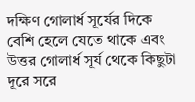দক্ষিণ গোলার্ধ সূর্যের দিকে বেশি হেলে যেতে থাকে এবং উত্তর গোলার্ধ সূর্য থেকে কিছুটা দূরে সরে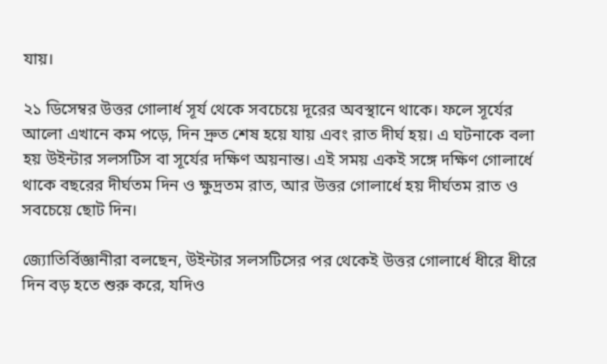যায়।

২১ ডিসেম্বর উত্তর গোলার্ধ সূর্য থেকে সবচেয়ে দূরের অবস্থানে থাকে। ফলে সূর্যের আলো এখানে কম পড়ে, দিন দ্রুত শেষ হয়ে যায় এবং রাত দীর্ঘ হয়। এ ঘটনাকে বলা হয় উইন্টার সলসটিস বা সূর্যের দক্ষিণ অয়নান্ত। এই সময় একই সঙ্গে দক্ষিণ গোলার্ধে থাকে বছরের দীর্ঘতম দিন ও ক্ষুদ্রতম রাত, আর উত্তর গোলার্ধে হয় দীর্ঘতম রাত ও সবচেয়ে ছোট দিন।

জ্যোতির্বিজ্ঞানীরা বলছেন, উইন্টার সলসটিসের পর থেকেই উত্তর গোলার্ধে ধীরে ধীরে দিন বড় হতে শুরু করে, যদিও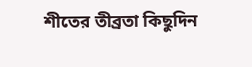শীতের তীব্রতা কিছুদিন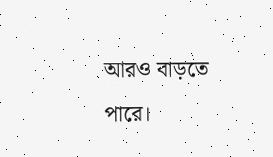আরও বাড়তে পারে।